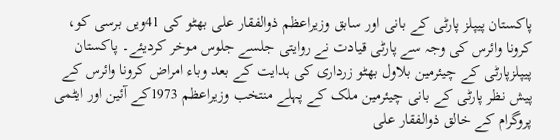پاکستان پیپلز پارٹی کے بانی اور سابق وزیراعظم ذوالفقار علی بھٹو کی 41ویں برسی کو، کرونا وائرس کی وجہ سے پارٹی قیادت نے روایتی جلسے جلوس موخر کردیئے۔ پاکستان پیپلزپارٹی کے چیئرمین بلاول بھٹو زرداری کی ہدایت کے بعد وباء امراض کرونا وائرس کے پیش نظر پارٹی کے بانی چیئرمین ملک کے پہلے منتخب وزیراعظم 1973کے آئین اور ایٹمی پروگرام کے خالق ذوالفقار علی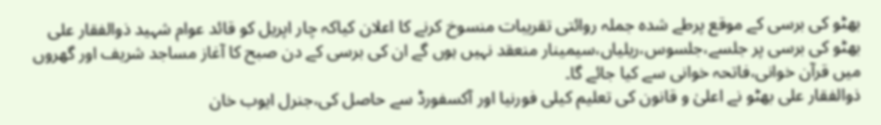بھٹو کی برسی کے موقع پرطے شدہ جملہ روائتی تقریبات منسوخ کرنے کا اعلان کیاکہ چار اپریل کو قائد عوام شہید ذوالفقار علی بھٹو کی برسی پر جلسے،جلسوس،ریلیاں،سیمینار منعقد نہیں ہوں گے ان کی برسی کے دن صبح کا آغاز مساجد شریف اور گھروں میں قرآن خوانی،فاتحہ خوانی سے کیا جائے گا۔
ذوالفقار علی بھٹو نے اعلیٰ و قانون کی تعلیم کیلی فورنیا اور آکسفورڈ سے حاصل کی،جنرل ایوب خان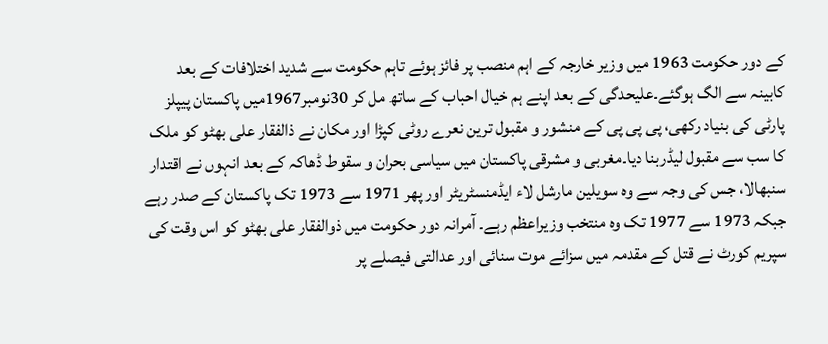کے دور حکومت 1963 میں وزیر خارجہ کے اہم منصب پر فائز ہوئے تاہم حکومت سے شدید اختلافات کے بعد کابینہ سے الگ ہوگئے۔علیحدگی کے بعد اپنے ہم خیال احباب کے ساتھ مل کر 30نومبر1967میں پاکستان پیپلز پارٹی کی بنیاد رکھی، پی پی پی کے منشور و مقبول ترین نعرے روٹی کپڑا اور مکان نے ذالفقار علی بھٹو کو ملک کا سب سے مقبول لیڈربنا دیا۔مغربی و مشرقی پاکستان میں سیاسی بحران و سقوط ڈھاکہ کے بعد انہوں نے اقتدار سنبھالا، جس کی وجہ سے وہ سویلین مارشل لاء ایڈمنسٹریٹر اور پھر 1971 سے 1973 تک پاکستان کے صدر رہے جبکہ 1973 سے 1977 تک وہ منتخب وزیراعظم رہے۔ آمرانہ دور حکومت میں ذوالفقار علی بھٹو کو اس وقت کی سپریم کورٹ نے قتل کے مقدمہ میں سزائے موت سنائی اور عدالتی فیصلے پر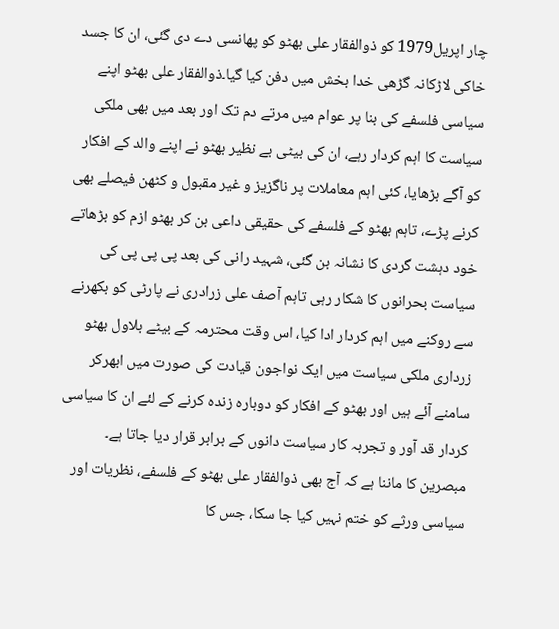چار اپریل1979 کو ذوالفقار علی بھٹو کو پھانسی دے دی گئی، ان کا جسد خاکی لاڑکانہ گڑھی خدا بخش میں دفن کیا گیا۔ذوالفقار علی بھٹو اپنے سیاسی فلسفے کی بنا پر عوام میں مرتے دم تک اور بعد میں بھی ملکی سیاست کا اہم کردار رہے، ان کی بیٹی بے نظیر بھٹو نے اپنے والد کے افکار کو آگے بڑھایا، کئی اہم معاملات پر ناگزیز و غیر مقبول و کٹھن فیصلے بھی کرنے پڑے، تاہم بھٹو کے فلسفے کی حقیقی داعی بن کر بھٹو ازم کو بڑھاتے خود دہشت گردی کا نشانہ بن گئی، شہید رانی کی بعد پی پی پی کی سیاست بحرانوں کا شکار رہی تاہم آصف علی زرادری نے پارٹی کو بکھرنے سے روکنے میں اہم کردار ادا کیا، اس وقت محترمہ کے بیٹے بلاول بھٹو زرداری ملکی سیاست میں ایک نواجون قیادت کی صورت میں ابھرکر سامنے آئے ہیں اور بھٹو کے افکار کو دوبارہ زندہ کرنے کے لئے ان کا سیاسی کردار قد آور و تجربہ کار سیاست دانوں کے برابر قرار دیا جاتا ہے۔ مبصرین کا ماننا ہے کہ آج بھی ذوالفقار علی بھٹو کے فلسفے، نظریات اور سیاسی ورثے کو ختم نہیں کیا جا سکا، جس کا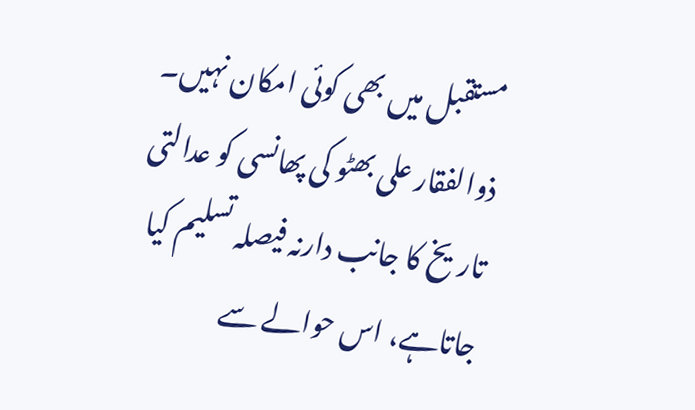مستقبل میں بھی کوئی امکان نہیں۔
ذوالفقار علی بھٹو کی پھانسی کو عدالتی تاریخ کا جانب دارنہ فیصلہ تسلیم کیا جاتاہے، اس حوالے سے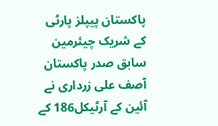پاکستان پیپلز پارٹی کے شریک چیئرمین سابق صدر پاکستان آصف علی زرداری نے آئین کے آرٹیکل186 کے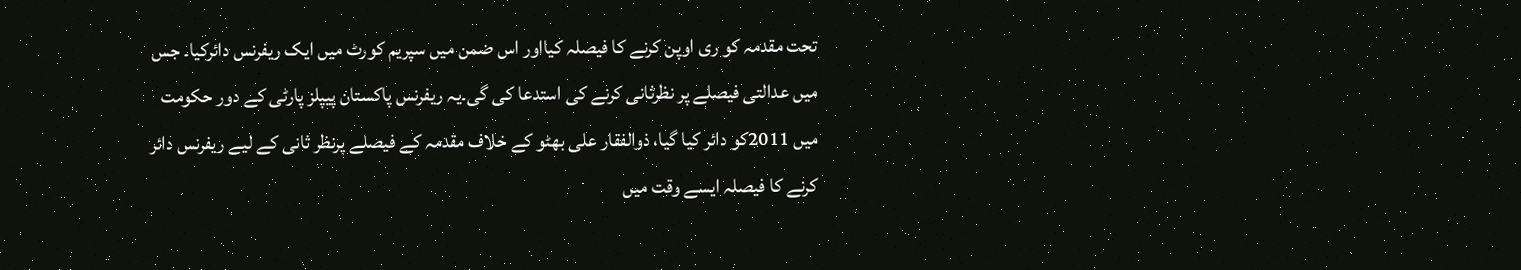تحت مقدمہ کو ری اوپن کرنے کا فیصلہ کیااور اس ضمن میں سپریم کورٹ میں ایک ریفرنس دائرکیا۔ جس میں عدالتی فیصلے پر نظرثانی کرنے کی استدعا کی گی۔یہ ریفرنس پاکستان پیپلز پارٹی کے دور حکومت میں 2011کو دائر کیا گیا، ذوالفقار علی بھٹو کے خلاف مقدمہ کے فیصلے پرنظر ثانی کے لیے ریفرنس دائر کرنے کا فیصلہ ایسے وقت میں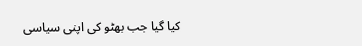کیا گیا جب بھٹو کی اپنی سیاسی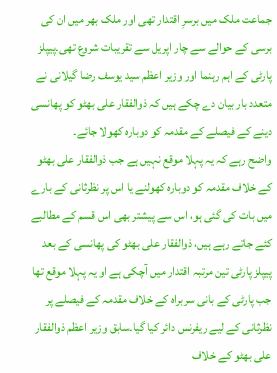جماعت ملک میں برسرِ اقتدار تھی اور ملک بھر میں ان کی برسی کے حوالے سے چار اپریل سے تقریبات شروع تھی۔پیپلز پارٹی کے اہم رہنما اور وزیر اعظم سید یوسف رضا گیلانی نے متعدد بار بیان دے چکے ہیں کہ ذوالفقار علی بھٹو کو پھانسی دینے کے فیصلے کے مقدمہ کو دوبارہ کھولا جائے۔
واضح رہے کہ یہ پہلا موقع نہیں ہے جب ذوالفقار علی بھٹو کے خلاف مقدمہ کو دوبارہ کھولنے یا اس پر نظرثانی کے بارے میں بات کی گئی ہو، اس سے پیشتر بھی اس قسم کے مطالبے کئے جاتے رہے ہیں، ذوالفقار علی بھٹو کی پھانسی کے بعد پیپلز پارٹی تین مرتبہ اقتدار میں آچکی ہے او یہ پہلا موقع تھا جب پارٹی کے بانی سربراہ کے خلاف مقدمہ کے فیصلے پر نظرثانی کے لیے ریفرنس دائر کیا گیا۔سابق وزیر اعظم ذوالفقار علی بھٹو کے خلاف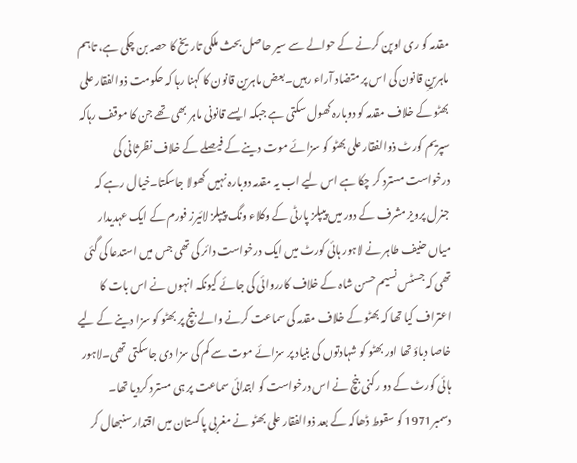مقدمہ کو ری اوپن کرنے کے حوالے سے سیر حاصل بحث ملکی تاریخ کا حصہ بن چکی ہے، تاہم ماہرینِ قانون کی اس پر متضاد آراء رہیں۔بعض ماہرین قانون کا کہنا رہا کہ حکومت ذوالفقار علی بھٹو کے خلاف مقدمہ کو دوبارہ کھول سکتی ہے جبکہ ایسے قانونی ماہر بھی تھے جن کا موقف رہاکہ سپریم کورٹ ذوالفقار علی بھٹو کو سزائے موت دینے کے فیصلے کے خلاف نظرثانی کی درخواست مسترد کر چکا ہے اس لیے اب یہ مقدمہ دوبارہ نہیں کھولا جاسکتا۔خیال رہے کہ جنرل پرویز مشرف کے دور میں پیپلز پارٹی کے وکلاء ونگ پیپلز لائیرز فورم کے ایک عہدیدار میاں حنیف طاہر نے لاہور ہائی کورٹ میں ایک درخواست دائر کی تھی جس میں استدعا کی گئی تھی کہ جسٹس نسیم حسن شاہ کے خلاف کارروائی کی جائے کیونکہ انہوں نے اس بات کا اعتراف کیا تھا کہ بھٹو کے خلاف مقدمہ کی سماعت کرنے والے بنچ پر بھٹو کو سزا دینے کے لیے خاصا دباؤ تھا اور بھٹو کو شہادتوں کی بنیاد پر سزائے موت سے کم کی سزا دی جاسکتی تھی۔لاہور ہائی کورٹ کے دو رکنی بنچ نے اس درخواست کو ابتدائی سماعت پر ہی مسترد کردیا تھا۔
دسمبر1971 کو سقوط ڈھاکہ کے بعد ذوالفقار علی بھٹو نے مغربی پاکستان میں اقتدار سنبھال کر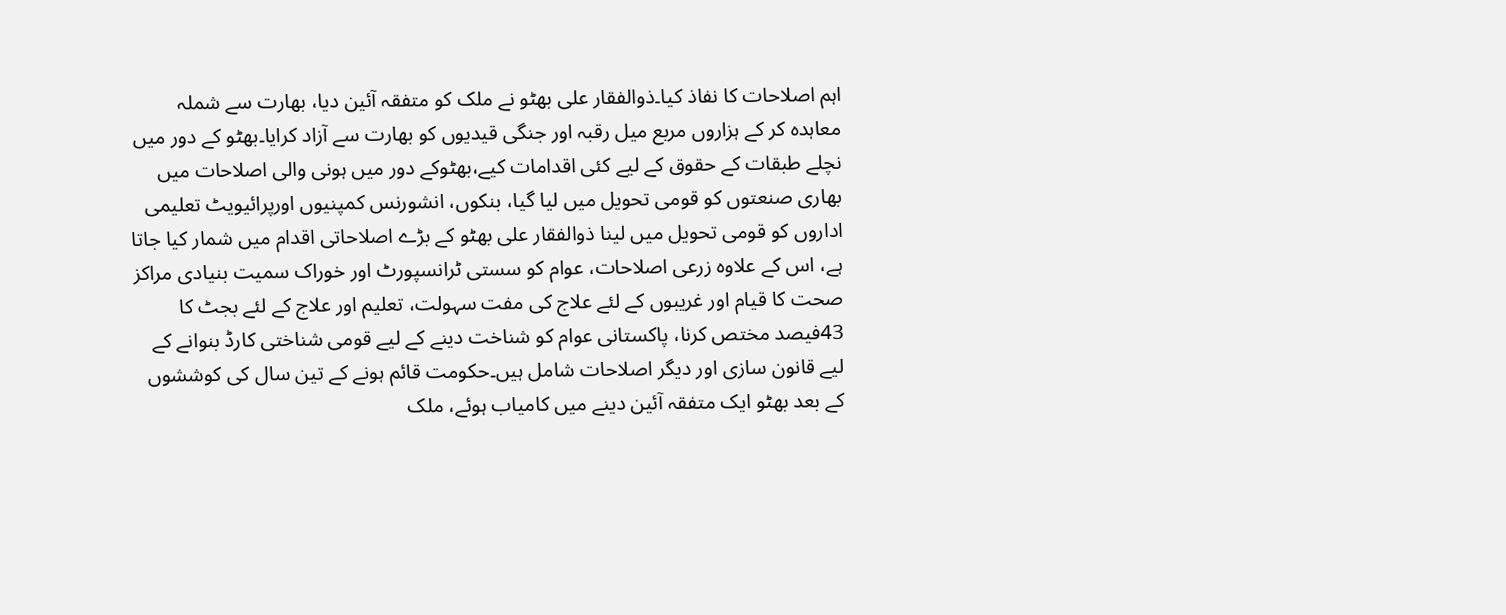اہم اصلاحات کا نفاذ کیا۔ذوالفقار علی بھٹو نے ملک کو متفقہ آئین دیا، بھارت سے شملہ معاہدہ کر کے ہزاروں مربع میل رقبہ اور جنگی قیدیوں کو بھارت سے آزاد کرایا۔بھٹو کے دور میں نچلے طبقات کے حقوق کے لیے کئی اقدامات کیے،بھٹوکے دور میں ہونی والی اصلاحات میں بھاری صنعتوں کو قومی تحویل میں لیا گیا، بنکوں، انشورنس کمپنیوں اورپرائیویٹ تعلیمی اداروں کو قومی تحویل میں لینا ذوالفقار علی بھٹو کے بڑے اصلاحاتی اقدام میں شمار کیا جاتا ہے، اس کے علاوہ زرعی اصلاحات، عوام کو سستی ٹرانسپورٹ اور خوراک سمیت بنیادی مراکز صحت کا قیام اور غریبوں کے لئے علاج کی مفت سہولت، تعلیم اور علاج کے لئے بجٹ کا 43فیصد مختص کرنا، پاکستانی عوام کو شناخت دینے کے لیے قومی شناختی کارڈ بنوانے کے لیے قانون سازی اور دیگر اصلاحات شامل ہیں۔حکومت قائم ہونے کے تین سال کی کوششوں کے بعد بھٹو ایک متفقہ آئین دینے میں کامیاب ہوئے، ملک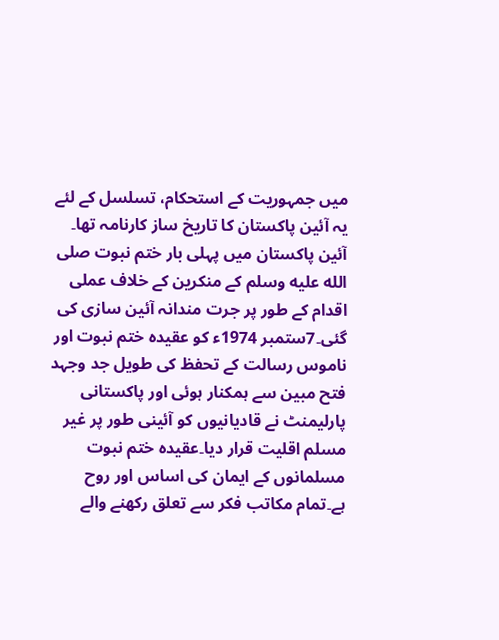میں جمہوریت کے استحکام، تسلسل کے لئے یہ آئین پاکستان کا تاریخ ساز کارنامہ تھا۔ آئین پاکستان میں پہلی بار ختم نبوت صلى الله عليه وسلم کے منکرین کے خلاف عملی اقدام کے طور پر جرت مندانہ آئین سازی کی گئی۔7ستمبر 1974ء کو عقیدہ ختم نبوت اور ناموس رسالت کے تحفظ کی طویل جد وجہد فتح مبین سے ہمکنار ہوئی اور پاکستانی پارلیمنٹ نے قادیانیوں کو آئینی طور پر غیر مسلم اقلیت قرار دیا۔عقیدہ ختم نبوت مسلمانوں کے ایمان کی اساس اور روح ہے۔تمام مکاتب فکر سے تعلق رکھنے والے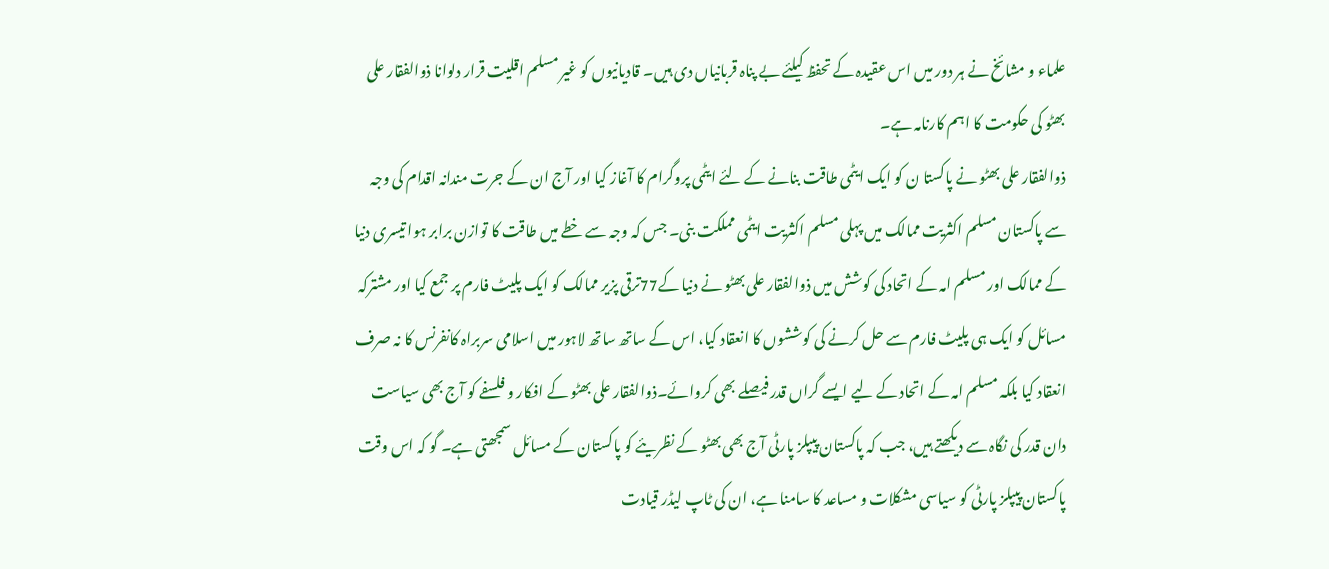علماء و مشائخ نے ہر دور میں اس عقیدہ کے تحفظ کیلئے بے پناہ قربانیاں دی ہیں۔ قادیانیوں کو غیر مسلم اقلیت قرار دلوانا ذوالفقار علی بھٹو کی حکومت کا اہم کارنامہ ہے۔
ذوالفقار علی بھٹو نے پاکستا ن کو ایک ایٹمی طاقت بنانے کے لئے ایٹمی پروگرام کا آغاز کیا اور آج ان کے جرت مندانہ اقدام کی وجہ سے پاکستان مسلم اکثریت ممالک میں پہلی مسلم اکثریت ایٹمی مملکت بنی۔ جس کہ وجہ سے خطے میں طاقت کا توازن برابر ہوا تیسری دنیا کے ممالک اور مسلم امہ کے اتحاد کی کوشش میں ذوالفقار علی بھٹو نے دنیا کے77ترقی پزیر ممالک کو ایک پلیٹ فارم پر جمع کیا اور مشترکہ مسائل کو ایک ہی پلیٹ فارم سے حل کرنے کی کوششوں کا انعقاد کیا، اس کے ساتھ ساتھ لاہور میں اسلامی سربراہ کانفرنس کا نہ صرف انعقاد کیا بلکہ مسلم امہ کے اتحاد کے لیے ایسے گراں قدر فیصلے بھی کروائے۔ذوالفقار علی بھٹو کے افکار و فلسفے کو آج بھی سیاست دان قدر کی نگاہ سے دیکھتے ہیں، جب کہ پاکستان پیپلز پارٹی آج بھی بھٹو کے نظریئے کو پاکستان کے مسائل سمجھتی ہے۔ گو کہ اس وقت پاکستان پیپلز پارٹی کو سیاسی مشکلات و مساعد کا سامنا ہے، ان کی ٹاپ لیڈر قیادت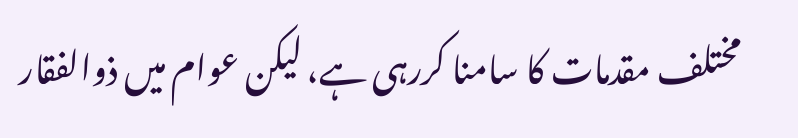مختلف مقدمات کا سامنا کررہی ہے، لیکن عوام میں ذوالفقار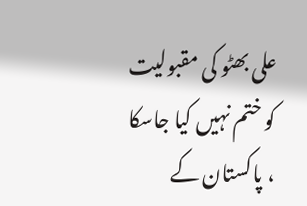علی بھٹو کی مقبولیت کو ختم نہیں کیا جاسکا ، پاکستان کے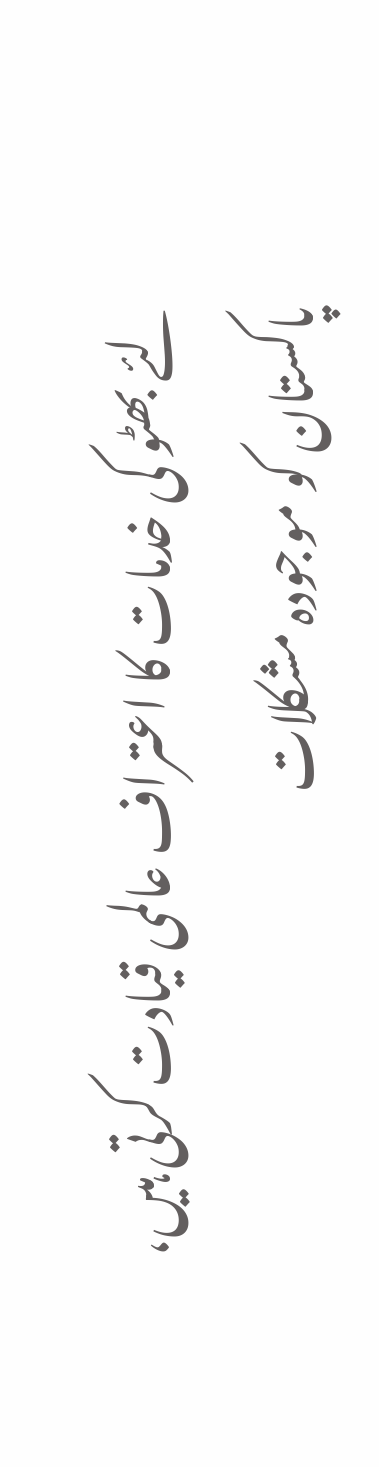لئے بھٹو کی خدمات کا اعتراف عالمی قیادت کرتی ہیں، پاکستان کو موجودہ مشکلات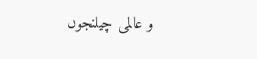و عالمی چیلنجوں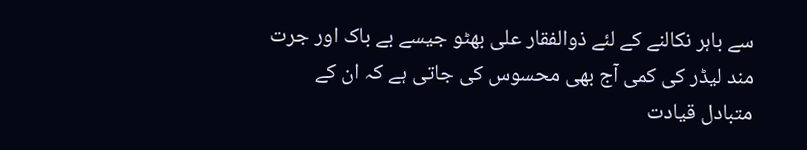سے باہر نکالنے کے لئے ذوالفقار علی بھٹو جیسے بے باک اور جرت مند لیڈر کی کمی آج بھی محسوس کی جاتی ہے کہ ان کے متبادل قیادت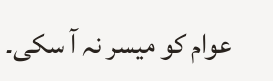عوام کو میسر نہ آ سکی۔